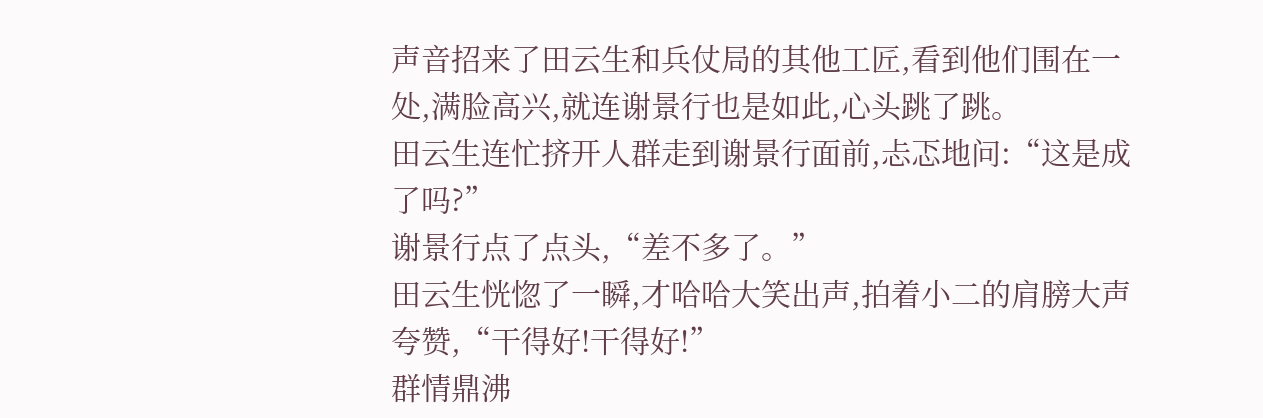声音招来了田云生和兵仗局的其他工匠,看到他们围在一处,满脸高兴,就连谢景行也是如此,心头跳了跳。
田云生连忙挤开人群走到谢景行面前,忐忑地问:“这是成了吗?”
谢景行点了点头,“差不多了。”
田云生恍惚了一瞬,才哈哈大笑出声,拍着小二的肩膀大声夸赞,“干得好!干得好!”
群情鼎沸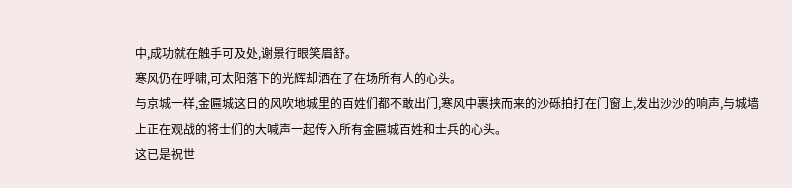中,成功就在触手可及处,谢景行眼笑眉舒。
寒风仍在呼啸,可太阳落下的光辉却洒在了在场所有人的心头。
与京城一样,金匾城这日的风吹地城里的百姓们都不敢出门,寒风中裹挟而来的沙砾拍打在门窗上,发出沙沙的响声,与城墙上正在观战的将士们的大喊声一起传入所有金匾城百姓和士兵的心头。
这已是祝世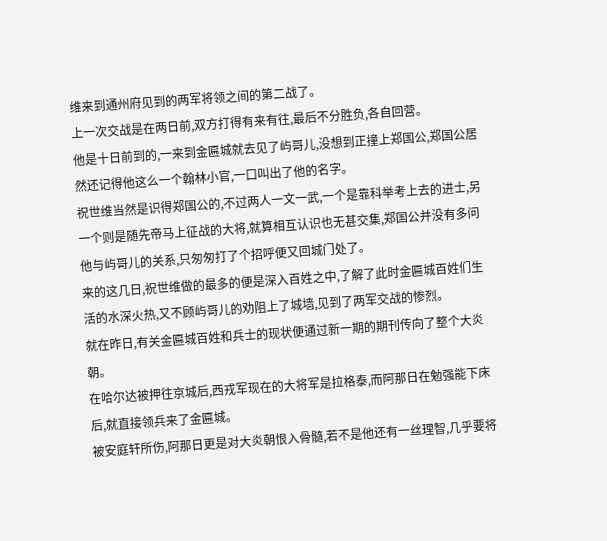维来到通州府见到的两军将领之间的第二战了。
上一次交战是在两日前,双方打得有来有往,最后不分胜负,各自回营。
他是十日前到的,一来到金匾城就去见了屿哥儿,没想到正撞上郑国公,郑国公居然还记得他这么一个翰林小官,一口叫出了他的名字。
祝世维当然是识得郑国公的,不过两人一文一武,一个是靠科举考上去的进士,另一个则是随先帝马上征战的大将,就算相互认识也无甚交集,郑国公并没有多问他与屿哥儿的关系,只匆匆打了个招呼便又回城门处了。
来的这几日,祝世维做的最多的便是深入百姓之中,了解了此时金匾城百姓们生活的水深火热,又不顾屿哥儿的劝阻上了城墙,见到了两军交战的惨烈。
就在昨日,有关金匾城百姓和兵士的现状便通过新一期的期刊传向了整个大炎朝。
在哈尔达被押往京城后,西戎军现在的大将军是拉格泰,而阿那日在勉强能下床后,就直接领兵来了金匾城。
被安庭轩所伤,阿那日更是对大炎朝恨入骨髓,若不是他还有一丝理智,几乎要将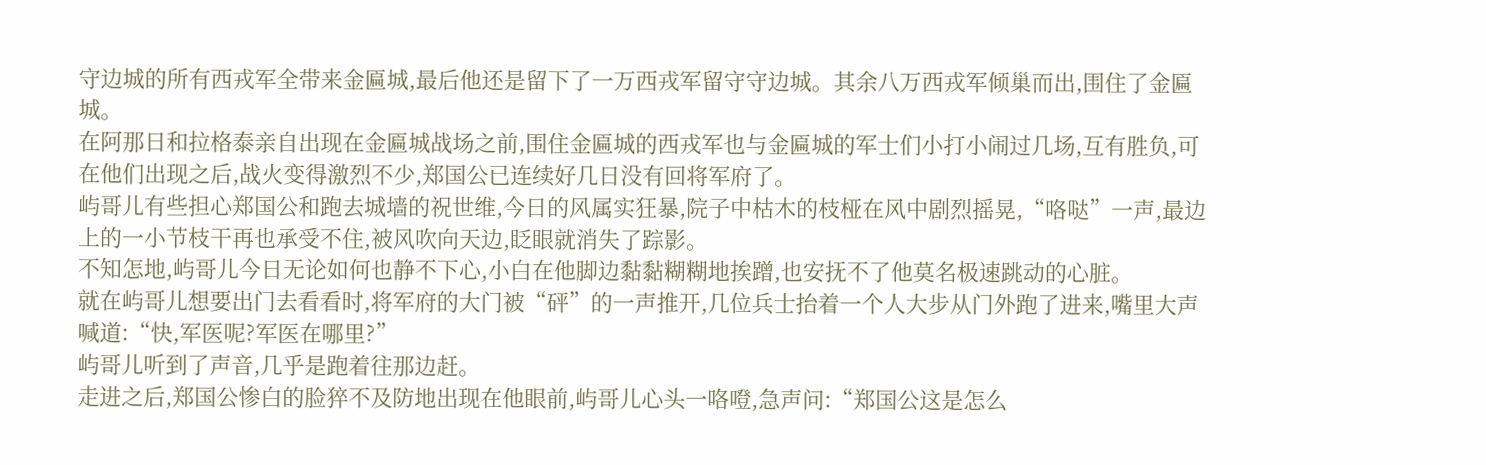守边城的所有西戎军全带来金匾城,最后他还是留下了一万西戎军留守守边城。其余八万西戎军倾巢而出,围住了金匾城。
在阿那日和拉格泰亲自出现在金匾城战场之前,围住金匾城的西戎军也与金匾城的军士们小打小闹过几场,互有胜负,可在他们出现之后,战火变得激烈不少,郑国公已连续好几日没有回将军府了。
屿哥儿有些担心郑国公和跑去城墙的祝世维,今日的风属实狂暴,院子中枯木的枝桠在风中剧烈摇晃,“咯哒”一声,最边上的一小节枝干再也承受不住,被风吹向天边,眨眼就消失了踪影。
不知怎地,屿哥儿今日无论如何也静不下心,小白在他脚边黏黏糊糊地挨蹭,也安抚不了他莫名极速跳动的心脏。
就在屿哥儿想要出门去看看时,将军府的大门被“砰”的一声推开,几位兵士抬着一个人大步从门外跑了进来,嘴里大声喊道:“快,军医呢?军医在哪里?”
屿哥儿听到了声音,几乎是跑着往那边赶。
走进之后,郑国公惨白的脸猝不及防地出现在他眼前,屿哥儿心头一咯噔,急声问:“郑国公这是怎么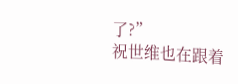了?”
祝世维也在跟着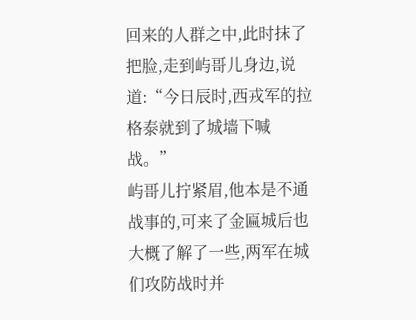回来的人群之中,此时抹了把脸,走到屿哥儿身边,说道:“今日辰时,西戎军的拉格泰就到了城墙下喊战。”
屿哥儿拧紧眉,他本是不通战事的,可来了金匾城后也大概了解了一些,两军在城们攻防战时并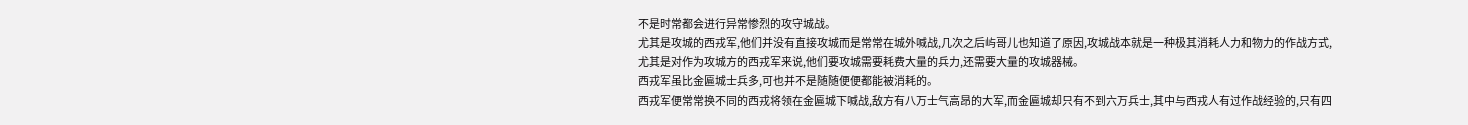不是时常都会进行异常惨烈的攻守城战。
尤其是攻城的西戎军,他们并没有直接攻城而是常常在城外喊战,几次之后屿哥儿也知道了原因,攻城战本就是一种极其消耗人力和物力的作战方式,尤其是对作为攻城方的西戎军来说,他们要攻城需要耗费大量的兵力,还需要大量的攻城器械。
西戎军虽比金匾城士兵多,可也并不是随随便便都能被消耗的。
西戎军便常常换不同的西戎将领在金匾城下喊战,敌方有八万士气高昂的大军,而金匾城却只有不到六万兵士,其中与西戎人有过作战经验的,只有四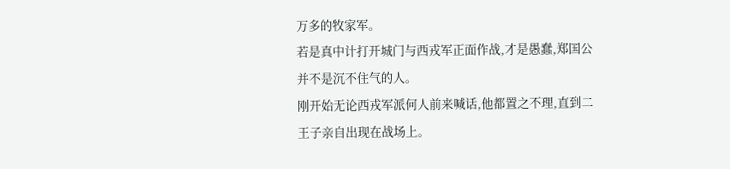万多的牧家军。
若是真中计打开城门与西戎军正面作战,才是愚蠢,郑国公并不是沉不住气的人。
刚开始无论西戎军派何人前来喊话,他都置之不理,直到二王子亲自出现在战场上。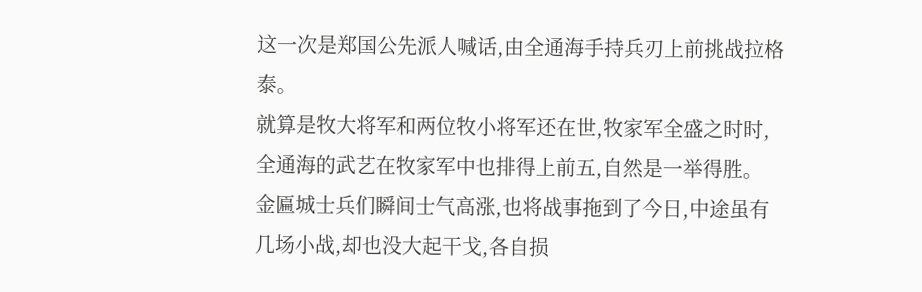这一次是郑国公先派人喊话,由全通海手持兵刃上前挑战拉格泰。
就算是牧大将军和两位牧小将军还在世,牧家军全盛之时时,全通海的武艺在牧家军中也排得上前五,自然是一举得胜。
金匾城士兵们瞬间士气高涨,也将战事拖到了今日,中途虽有几场小战,却也没大起干戈,各自损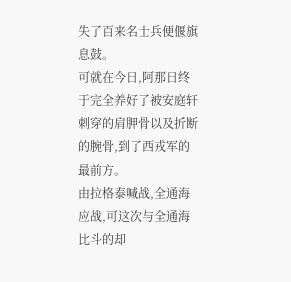失了百来名士兵便偃旗息鼓。
可就在今日,阿那日终于完全养好了被安庭轩刺穿的肩胛骨以及折断的腕骨,到了西戎军的最前方。
由拉格泰喊战,全通海应战,可这次与全通海比斗的却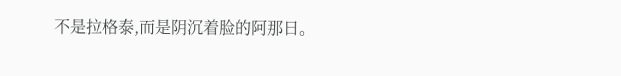不是拉格泰,而是阴沉着脸的阿那日。